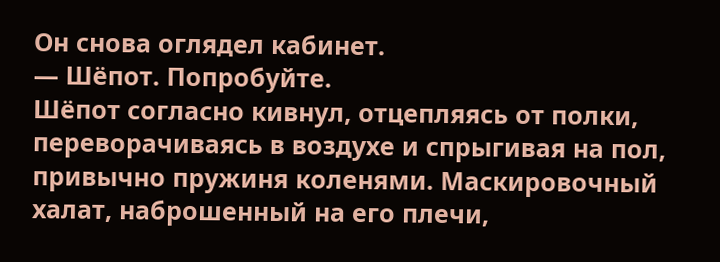Он снова оглядел кабинет.
— Шёпот. Попробуйте.
Шёпот согласно кивнул, отцепляясь от полки, переворачиваясь в воздухе и спрыгивая на пол, привычно пружиня коленями. Маскировочный халат, наброшенный на его плечи,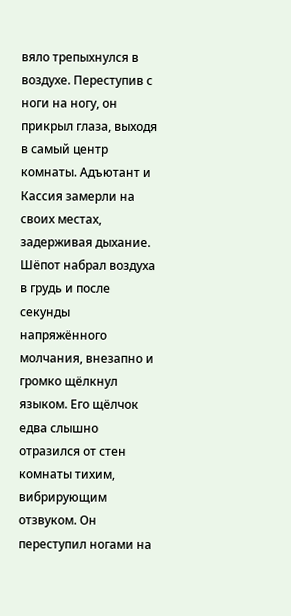вяло трепыхнулся в воздухе. Переступив с ноги на ногу, он прикрыл глаза, выходя в самый центр комнаты. Адъютант и Кассия замерли на своих местах, задерживая дыхание.
Шёпот набрал воздуха в грудь и после секунды напряжённого молчания, внезапно и громко щёлкнул языком. Его щёлчок едва слышно отразился от стен комнаты тихим, вибрирующим отзвуком. Он переступил ногами на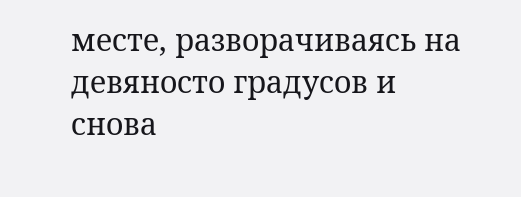месте, разворачиваясь на девяносто градусов и снова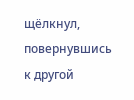щёлкнул, повернувшись к другой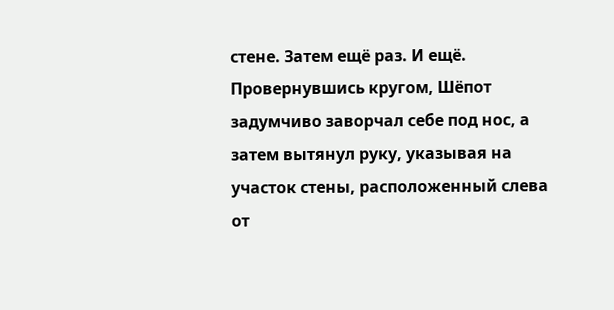стене. Затем ещё раз. И ещё. Провернувшись кругом, Шёпот задумчиво заворчал себе под нос, а затем вытянул руку, указывая на участок стены, расположенный слева от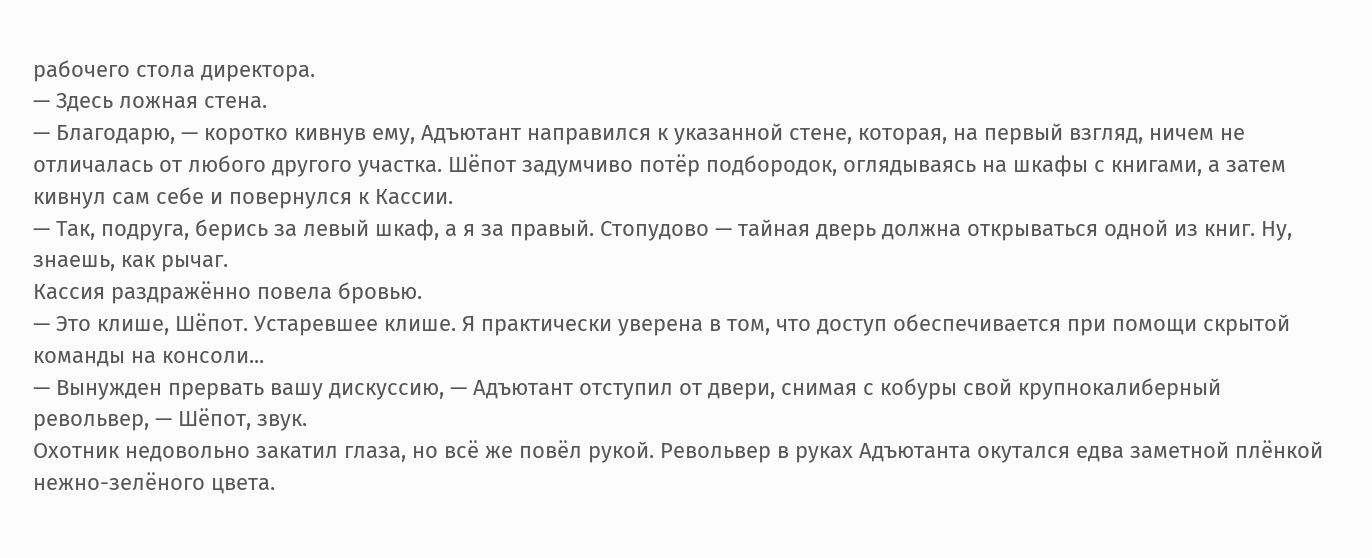рабочего стола директора.
— Здесь ложная стена.
— Благодарю, — коротко кивнув ему, Адъютант направился к указанной стене, которая, на первый взгляд, ничем не отличалась от любого другого участка. Шёпот задумчиво потёр подбородок, оглядываясь на шкафы с книгами, а затем кивнул сам себе и повернулся к Кассии.
— Так, подруга, берись за левый шкаф, а я за правый. Стопудово — тайная дверь должна открываться одной из книг. Ну, знаешь, как рычаг.
Кассия раздражённо повела бровью.
— Это клише, Шёпот. Устаревшее клише. Я практически уверена в том, что доступ обеспечивается при помощи скрытой команды на консоли...
— Вынужден прервать вашу дискуссию, — Адъютант отступил от двери, снимая с кобуры свой крупнокалиберный револьвер, — Шёпот, звук.
Охотник недовольно закатил глаза, но всё же повёл рукой. Револьвер в руках Адъютанта окутался едва заметной плёнкой нежно-зелёного цвета.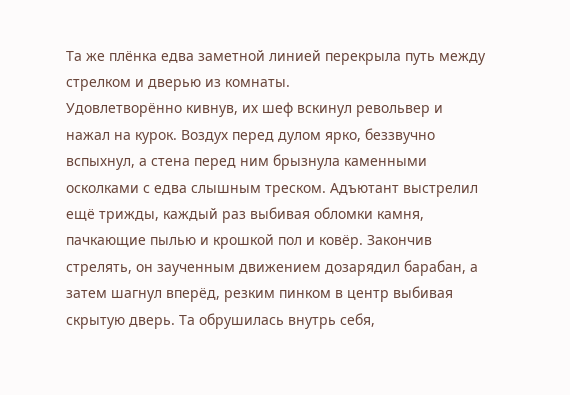Та же плёнка едва заметной линией перекрыла путь между стрелком и дверью из комнаты.
Удовлетворённо кивнув, их шеф вскинул револьвер и нажал на курок. Воздух перед дулом ярко, беззвучно вспыхнул, а стена перед ним брызнула каменными осколками с едва слышным треском. Адъютант выстрелил ещё трижды, каждый раз выбивая обломки камня, пачкающие пылью и крошкой пол и ковёр. Закончив стрелять, он заученным движением дозарядил барабан, а затем шагнул вперёд, резким пинком в центр выбивая скрытую дверь. Та обрушилась внутрь себя,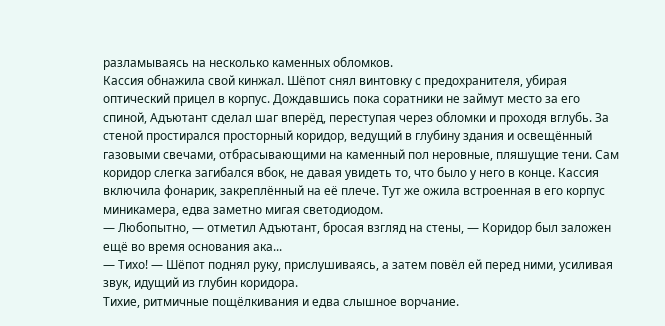разламываясь на несколько каменных обломков.
Кассия обнажила свой кинжал. Шёпот снял винтовку с предохранителя, убирая оптический прицел в корпус. Дождавшись пока соратники не займут место за его спиной, Адъютант сделал шаг вперёд, переступая через обломки и проходя вглубь. За стеной простирался просторный коридор, ведущий в глубину здания и освещённый газовыми свечами, отбрасывающими на каменный пол неровные, пляшущие тени. Сам коридор слегка загибался вбок, не давая увидеть то, что было у него в конце. Кассия включила фонарик, закреплённый на её плече. Тут же ожила встроенная в его корпус миникамера, едва заметно мигая светодиодом.
— Любопытно, — отметил Адъютант, бросая взгляд на стены, — Коридор был заложен ещё во время основания ака...
— Тихо! — Шёпот поднял руку, прислушиваясь, а затем повёл ей перед ними, усиливая звук, идущий из глубин коридора.
Тихие, ритмичные пощёлкивания и едва слышное ворчание.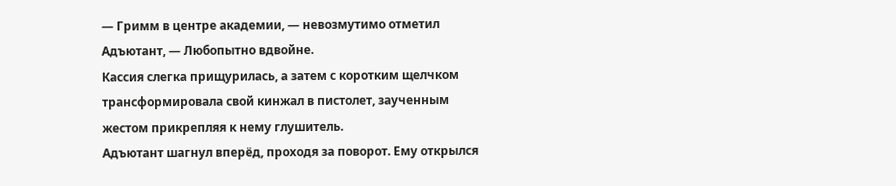— Гримм в центре академии, — невозмутимо отметил Адъютант, — Любопытно вдвойне.
Кассия слегка прищурилась, а затем с коротким щелчком трансформировала свой кинжал в пистолет, заученным жестом прикрепляя к нему глушитель.
Адъютант шагнул вперёд, проходя за поворот. Ему открылся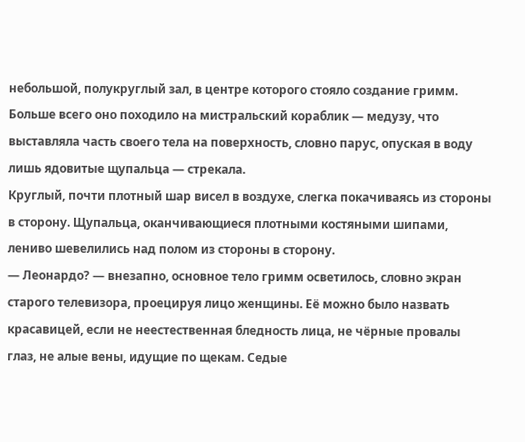небольшой, полукруглый зал, в центре которого стояло создание гримм.
Больше всего оно походило на мистральский кораблик — медузу, что выставляла часть своего тела на поверхность, словно парус, опуская в воду лишь ядовитые щупальца — стрекала.
Круглый, почти плотный шар висел в воздухе, слегка покачиваясь из стороны в сторону. Щупальца, оканчивающиеся плотными костяными шипами, лениво шевелились над полом из стороны в сторону.
— Леонардо? — внезапно, основное тело гримм осветилось, словно экран старого телевизора, проецируя лицо женщины. Её можно было назвать красавицей, если не неестественная бледность лица, не чёрные провалы глаз, не алые вены, идущие по щекам. Седые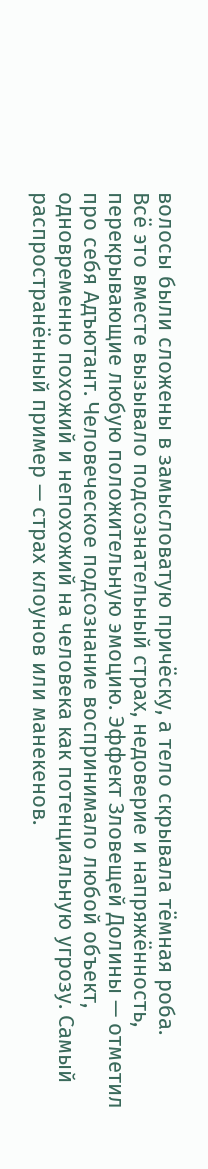волосы были сложены в замысловатую причёску, а тело скрывала тёмная роба.
Всё это вместе вызывало подсознательный страх, недоверие и напряжённость, перекрывающие любую положительную эмоцию. Эффект Зловещей Долины — отметил про себя Адъютант. Человеческое подсознание воспринимало любой объект, одновременно похожий и непохожий на человека как потенциальную угрозу. Самый распространённый пример — страх клоунов или манекенов.